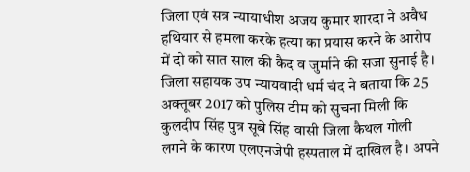जिला एवं सत्र न्यायाधीश अजय कुमार शारदा ने अवैध हथियार से हमला करके हत्या का प्रयास करने के आरोप में दो को सात साल की कैद व जुर्माने की सजा सुनाई है। जिला सहायक उप न्यायवादी धर्म चंद ने बताया कि 25 अक्तूबर 2017 को पुलिस टीम को सुचना मिली कि कुलदीप सिंह पुत्र सूबे सिंह वासी जिला कैथल गोली लगने के कारण एलएनजेपी हस्पताल में दाखिल है। अपने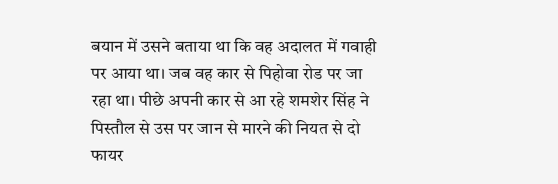बयान में उसने बताया था कि वह अदालत में गवाही पर आया था। जब वह कार से पिहोवा रोड पर जा रहा था। पीछे अपनी कार से आ रहे शमशेर सिंह ने पिस्तौल से उस पर जान से मारने की नियत से दो फायर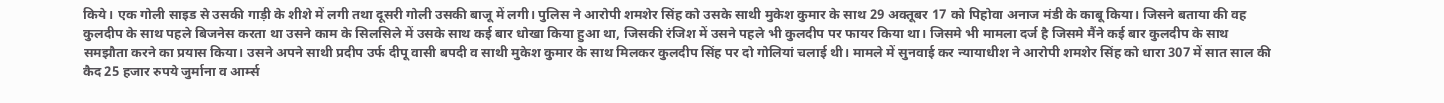किये। एक गोली साइड से उसकी गाड़ी के शीशे में लगी तथा दूसरी गोली उसकी बाजू में लगी। पुलिस ने आरोपी शमशेर सिंह को उसके साथी मुकेश कुमार के साथ 29 अक्तूबर 17 को पिहोवा अनाज मंडी के काबू किया। जिसने बताया की वह कुलदीप के साथ पहले बिजनेस करता था उसने काम के सिलसिले में उसके साथ कई बार धोखा किया हुआ था, जिसकी रंजिश में उसने पहले भी कुलदीप पर फायर किया था। जिसमे भी मामला दर्ज है जिसमे मैंने कई बार कुलदीप के साथ समझौता करने का प्रयास किया। उसने अपने साथी प्रदीप उर्फ दीपू वासी बपदी व साथी मुकेश कुमार के साथ मिलकर कुलदीप सिंह पर दो गोलियां चलाई थी। मामले में सुनवाई कर न्यायाधीश ने आरोपी शमशेर सिंह को धारा 307 में सात साल की कैद 25 हजार रुपये जुर्माना व आर्म्स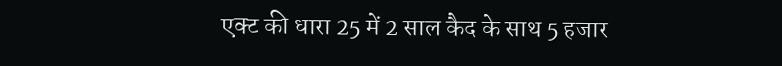एक्ट की धारा 25 में 2 साल कैद के साथ 5 हजार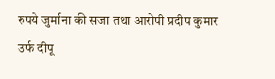रुपये जुर्माना की सजा तथा आरोपी प्रदीप कुमार उर्फ दीपू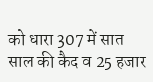को धारा 307 में सात साल की कैद व 25 हजार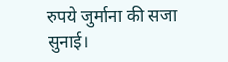रुपये जुर्माना की सजा सुनाई।